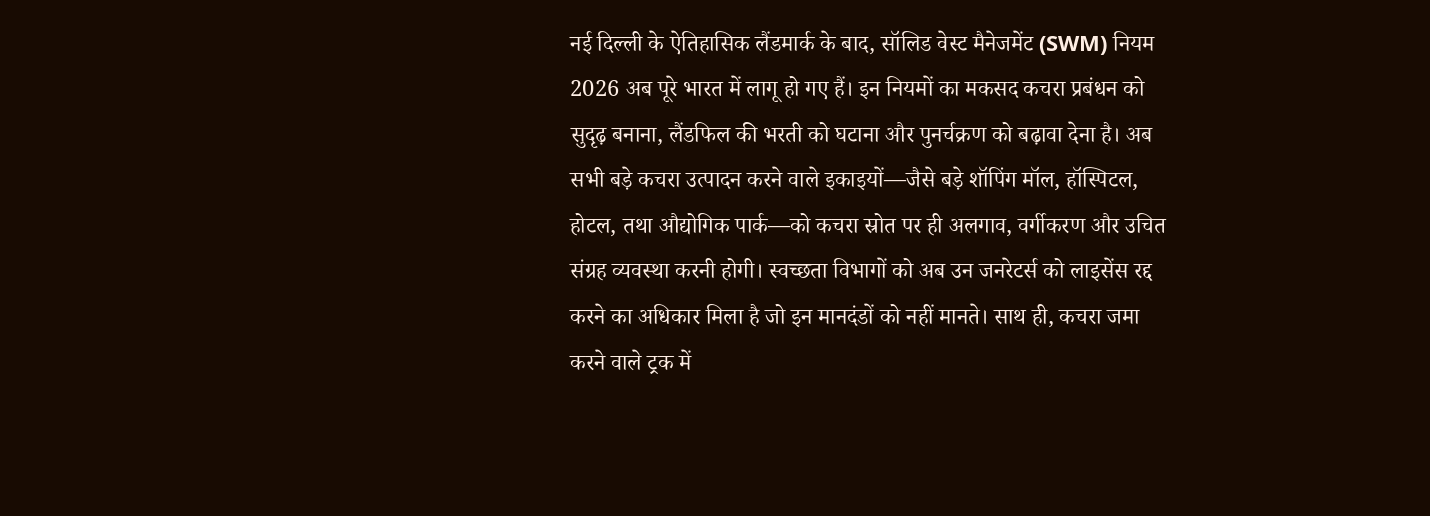नई दिल्ली के ऐतिहासिक लैंडमार्क के बाद, सॉलिड वेस्ट मैनेजमेंट (SWM) नियम 2026 अब पूरे भारत में लागू हो गए हैं। इन नियमों का मकसद कचरा प्रबंधन को सुदृढ़ बनाना, लैंडफिल की भरती को घटाना और पुनर्चक्रण को बढ़ावा देना है। अब सभी बड़े कचरा उत्पादन करने वाले इकाइयों—जैसे बड़े शॉपिंग मॉल, हॉस्पिटल, होटल, तथा औद्योगिक पार्क—को कचरा स्रोत पर ही अलगाव, वर्गीकरण और उचित संग्रह व्यवस्था करनी होगी। स्वच्छता विभागों को अब उन जनरेटर्स को लाइसेंस रद्द करने का अधिकार मिला है जो इन मानदंडों को नहीं मानते। साथ ही, कचरा जमा करने वाले ट्रक में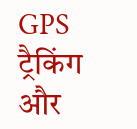GPS ट्रैकिंग और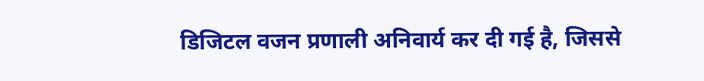डिजिटल वजन प्रणाली अनिवार्य कर दी गई है, जिससे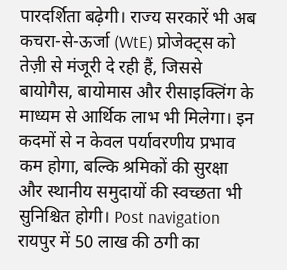पारदर्शिता बढ़ेगी। राज्य सरकारें भी अब कचरा-से-ऊर्जा (WtE) प्रोजेक्ट्स को तेज़ी से मंजूरी दे रही हैं, जिससे बायोगैस, बायोमास और रीसाइक्लिंग के माध्यम से आर्थिक लाभ भी मिलेगा। इन कदमों से न केवल पर्यावरणीय प्रभाव कम होगा, बल्कि श्रमिकों की सुरक्षा और स्थानीय समुदायों की स्वच्छता भी सुनिश्चित होगी। Post navigation रायपुर में 50 लाख की ठगी का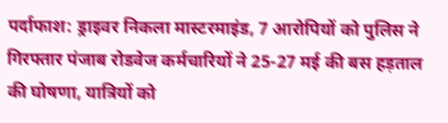पर्दाफाश: ड्राइवर निकला मास्टरमाइंड, 7 आरोपियों को पुलिस ने गिरफ्तार पंजाब रोडवेज कर्मचारियों ने 25-27 मई की बस हड़ताल की घोषणा, यात्रियों को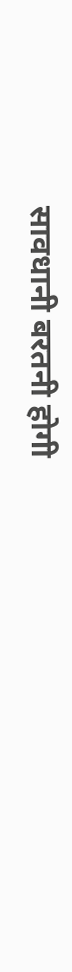सावधानी बरतनी होगी